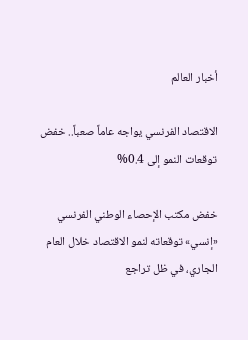أخبار العالم

الاقتصاد الفرنسي يواجه عاماً صعباً.. خفض توقعات النمو إلى 0.4%

خفض مكتب الإحصاء الوطني الفرنسي «إنسي» توقعاته لنمو الاقتصاد خلال العام الجاري، في ظل تراجع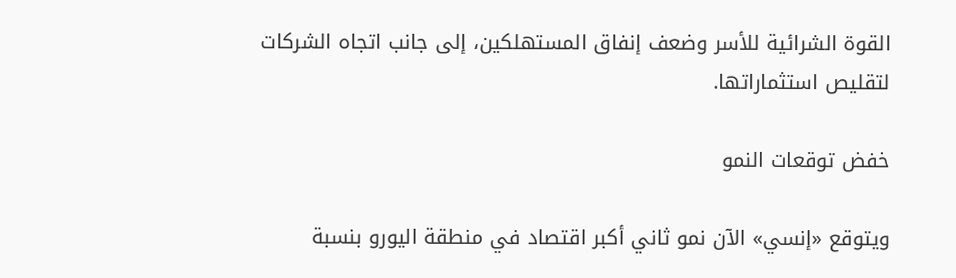القوة الشرائية للأسر وضعف إنفاق المستهلكين، إلى جانب اتجاه الشركات لتقليص استثماراتها.

خفض توقعات النمو

ويتوقع «إنسي» الآن نمو ثاني أكبر اقتصاد في منطقة اليورو بنسبة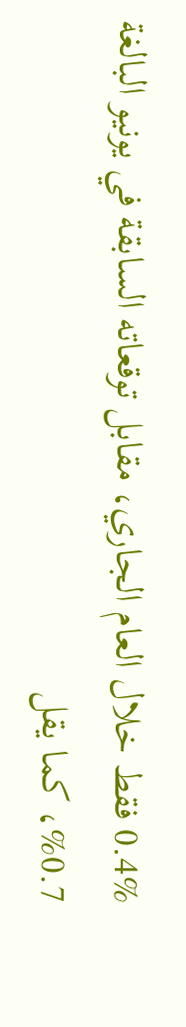0.4% فقط خلال العام الجاري، مقابل توقعاته السابقة في يونيو البالغة 0.7%، كما يقل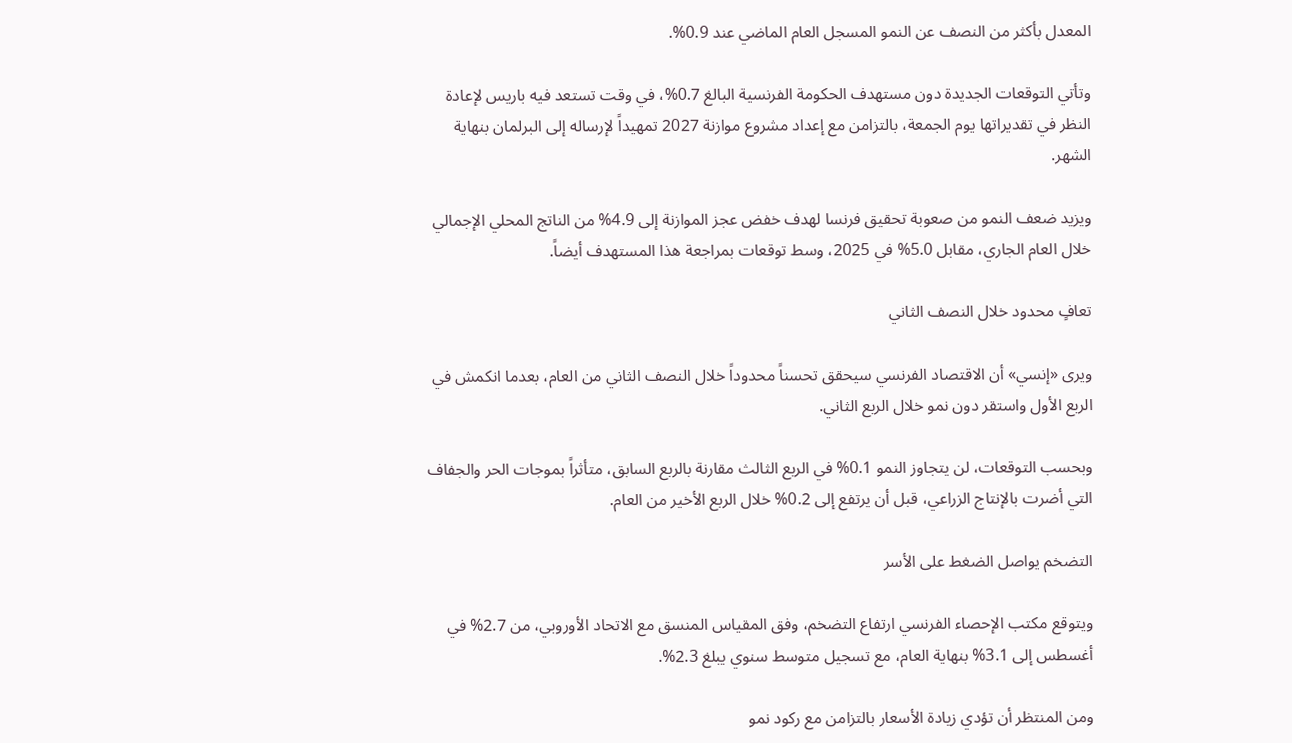المعدل بأكثر من النصف عن النمو المسجل العام الماضي عند 0.9%.

وتأتي التوقعات الجديدة دون مستهدف الحكومة الفرنسية البالغ 0.7%، في وقت تستعد فيه باريس لإعادة النظر في تقديراتها يوم الجمعة، بالتزامن مع إعداد مشروع موازنة 2027 تمهيداً لإرساله إلى البرلمان بنهاية الشهر.

ويزيد ضعف النمو من صعوبة تحقيق فرنسا لهدف خفض عجز الموازنة إلى 4.9% من الناتج المحلي الإجمالي خلال العام الجاري، مقابل 5.0% في 2025، وسط توقعات بمراجعة هذا المستهدف أيضاً.

تعافٍ محدود خلال النصف الثاني

ويرى «إنسي» أن الاقتصاد الفرنسي سيحقق تحسناً محدوداً خلال النصف الثاني من العام، بعدما انكمش في الربع الأول واستقر دون نمو خلال الربع الثاني.

وبحسب التوقعات، لن يتجاوز النمو 0.1% في الربع الثالث مقارنة بالربع السابق، متأثراً بموجات الحر والجفاف التي أضرت بالإنتاج الزراعي، قبل أن يرتفع إلى 0.2% خلال الربع الأخير من العام.

التضخم يواصل الضغط على الأسر

ويتوقع مكتب الإحصاء الفرنسي ارتفاع التضخم، وفق المقياس المنسق مع الاتحاد الأوروبي، من 2.7% في أغسطس إلى 3.1% بنهاية العام، مع تسجيل متوسط سنوي يبلغ 2.3%.

ومن المنتظر أن تؤدي زيادة الأسعار بالتزامن مع ركود نمو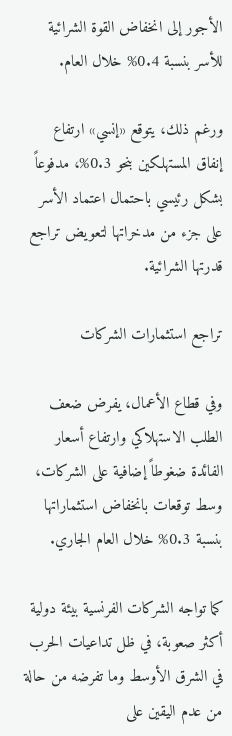الأجور إلى انخفاض القوة الشرائية للأسر بنسبة 0.4% خلال العام.

ورغم ذلك، يتوقع «إنسي» ارتفاع إنفاق المستهلكين بنحو 0.3%، مدفوعاً بشكل رئيسي باحتمال اعتماد الأسر على جزء من مدخراتها لتعويض تراجع قدرتها الشرائية.

تراجع استثمارات الشركات

وفي قطاع الأعمال، يفرض ضعف الطلب الاستهلاكي وارتفاع أسعار الفائدة ضغوطاً إضافية على الشركات، وسط توقعات بانخفاض استثماراتها بنسبة 0.3% خلال العام الجاري.

كما تواجه الشركات الفرنسية بيئة دولية أكثر صعوبة، في ظل تداعيات الحرب في الشرق الأوسط وما تفرضه من حالة من عدم اليقين على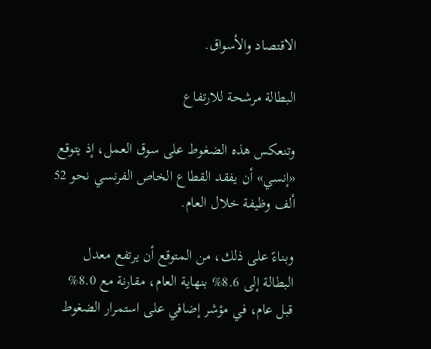الاقتصاد والأسواق.

البطالة مرشحة للارتفاع

وتنعكس هذه الضغوط على سوق العمل، إذ يتوقع «إنسي» أن يفقد القطاع الخاص الفرنسي نحو 52 ألف وظيفة خلال العام.

وبناءً على ذلك، من المتوقع أن يرتفع معدل البطالة إلى 8.6% بنهاية العام، مقارنة مع 8.0% قبل عام، في مؤشر إضافي على استمرار الضغوط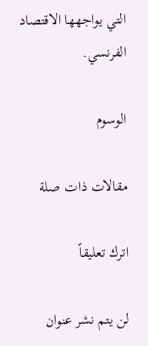التي يواجهها الاقتصاد الفرنسي.

الوسوم

مقالات ذات صلة

اترك تعليقاً

لن يتم نشر عنوان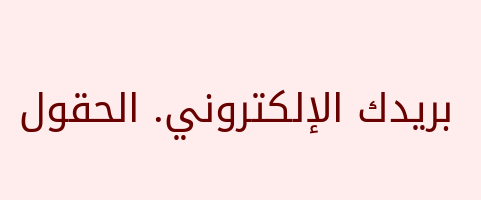بريدك الإلكتروني. الحقول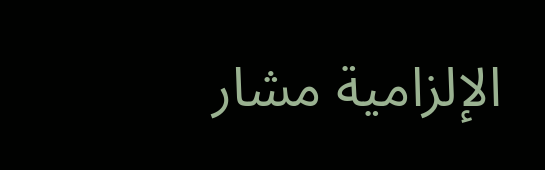الإلزامية مشار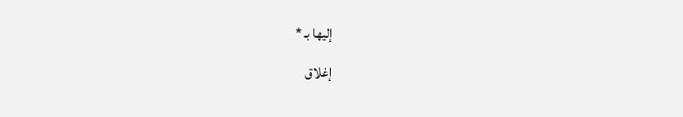إليها بـ *

إغلاق